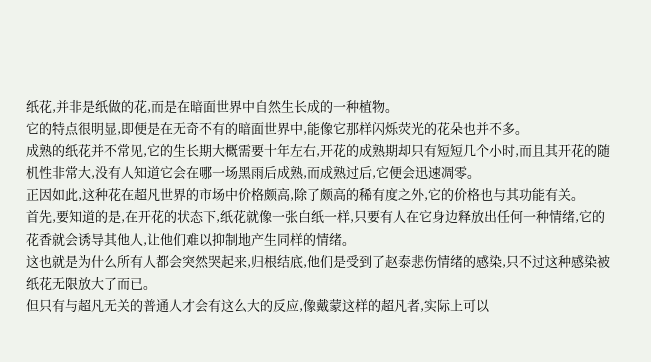纸花,并非是纸做的花,而是在暗面世界中自然生长成的一种植物。
它的特点很明显,即便是在无奇不有的暗面世界中,能像它那样闪烁荧光的花朵也并不多。
成熟的纸花并不常见,它的生长期大概需要十年左右,开花的成熟期却只有短短几个小时,而且其开花的随机性非常大,没有人知道它会在哪一场黑雨后成熟,而成熟过后,它便会迅速凋零。
正因如此,这种花在超凡世界的市场中价格颇高,除了颇高的稀有度之外,它的价格也与其功能有关。
首先,要知道的是,在开花的状态下,纸花就像一张白纸一样,只要有人在它身边释放出任何一种情绪,它的花香就会诱导其他人,让他们难以抑制地产生同样的情绪。
这也就是为什么所有人都会突然哭起来,归根结底,他们是受到了赵泰悲伤情绪的感染,只不过这种感染被纸花无限放大了而已。
但只有与超凡无关的普通人才会有这么大的反应,像戴蒙这样的超凡者,实际上可以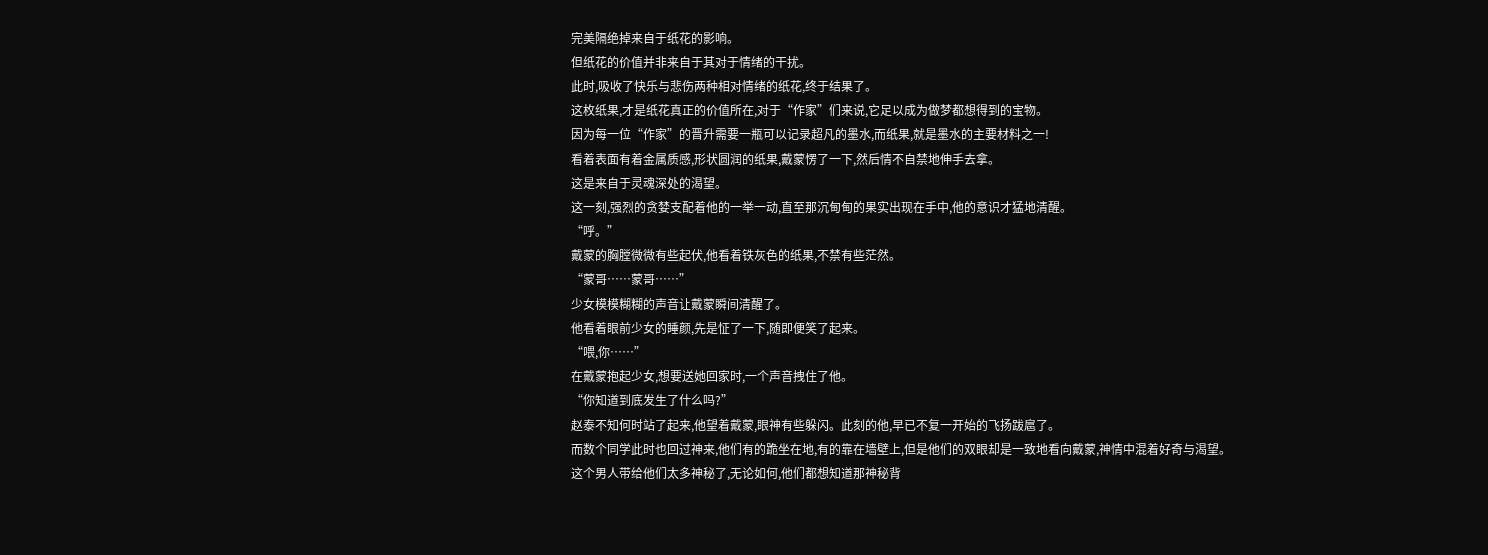完美隔绝掉来自于纸花的影响。
但纸花的价值并非来自于其对于情绪的干扰。
此时,吸收了快乐与悲伤两种相对情绪的纸花,终于结果了。
这枚纸果,才是纸花真正的价值所在,对于“作家”们来说,它足以成为做梦都想得到的宝物。
因为每一位“作家”的晋升需要一瓶可以记录超凡的墨水,而纸果,就是墨水的主要材料之一!
看着表面有着金属质感,形状圆润的纸果,戴蒙愣了一下,然后情不自禁地伸手去拿。
这是来自于灵魂深处的渴望。
这一刻,强烈的贪婪支配着他的一举一动,直至那沉甸甸的果实出现在手中,他的意识才猛地清醒。
“呼。”
戴蒙的胸膛微微有些起伏,他看着铁灰色的纸果,不禁有些茫然。
“蒙哥……蒙哥……”
少女模模糊糊的声音让戴蒙瞬间清醒了。
他看着眼前少女的睡颜,先是怔了一下,随即便笑了起来。
“喂,你……”
在戴蒙抱起少女,想要送她回家时,一个声音拽住了他。
“你知道到底发生了什么吗?”
赵泰不知何时站了起来,他望着戴蒙,眼神有些躲闪。此刻的他,早已不复一开始的飞扬跋扈了。
而数个同学此时也回过神来,他们有的跪坐在地,有的靠在墙壁上,但是他们的双眼却是一致地看向戴蒙,神情中混着好奇与渴望。
这个男人带给他们太多神秘了,无论如何,他们都想知道那神秘背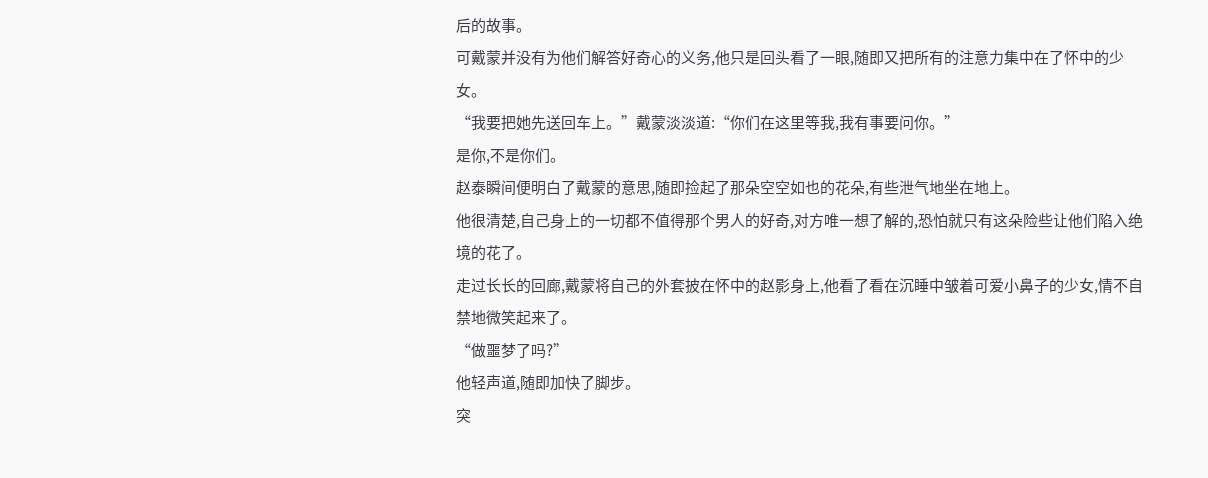后的故事。
可戴蒙并没有为他们解答好奇心的义务,他只是回头看了一眼,随即又把所有的注意力集中在了怀中的少女。
“我要把她先送回车上。”戴蒙淡淡道:“你们在这里等我,我有事要问你。”
是你,不是你们。
赵泰瞬间便明白了戴蒙的意思,随即捡起了那朵空空如也的花朵,有些泄气地坐在地上。
他很清楚,自己身上的一切都不值得那个男人的好奇,对方唯一想了解的,恐怕就只有这朵险些让他们陷入绝境的花了。
走过长长的回廊,戴蒙将自己的外套披在怀中的赵影身上,他看了看在沉睡中皱着可爱小鼻子的少女,情不自禁地微笑起来了。
“做噩梦了吗?”
他轻声道,随即加快了脚步。
突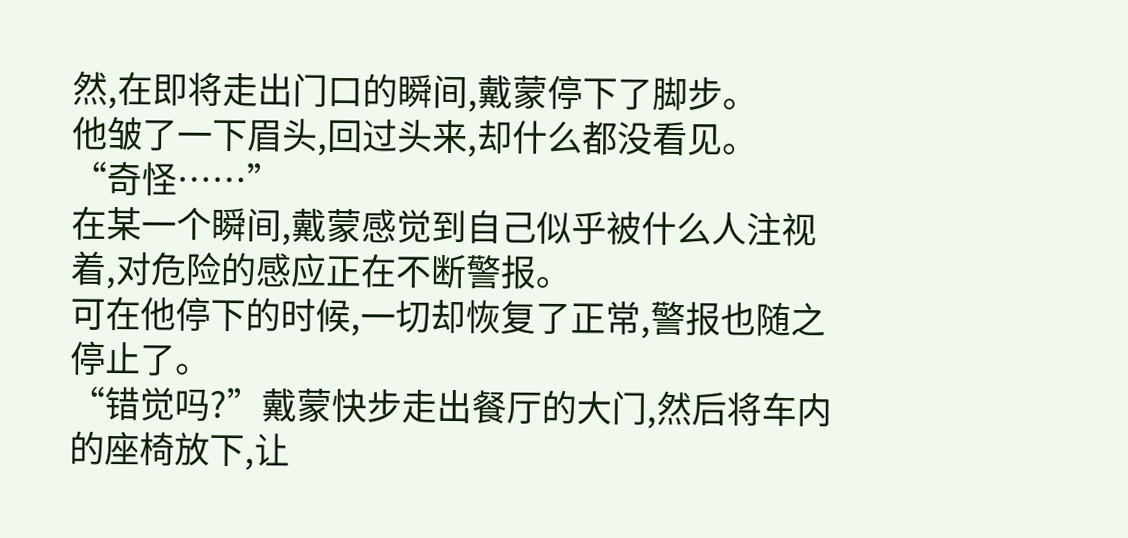然,在即将走出门口的瞬间,戴蒙停下了脚步。
他皱了一下眉头,回过头来,却什么都没看见。
“奇怪……”
在某一个瞬间,戴蒙感觉到自己似乎被什么人注视着,对危险的感应正在不断警报。
可在他停下的时候,一切却恢复了正常,警报也随之停止了。
“错觉吗?”戴蒙快步走出餐厅的大门,然后将车内的座椅放下,让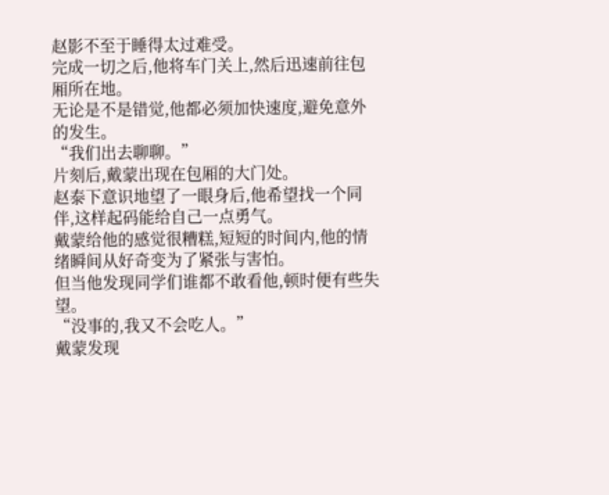赵影不至于睡得太过难受。
完成一切之后,他将车门关上,然后迅速前往包厢所在地。
无论是不是错觉,他都必须加快速度,避免意外的发生。
“我们出去聊聊。”
片刻后,戴蒙出现在包厢的大门处。
赵泰下意识地望了一眼身后,他希望找一个同伴,这样起码能给自己一点勇气。
戴蒙给他的感觉很糟糕,短短的时间内,他的情绪瞬间从好奇变为了紧张与害怕。
但当他发现同学们谁都不敢看他,顿时便有些失望。
“没事的,我又不会吃人。”
戴蒙发现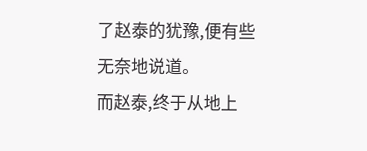了赵泰的犹豫,便有些无奈地说道。
而赵泰,终于从地上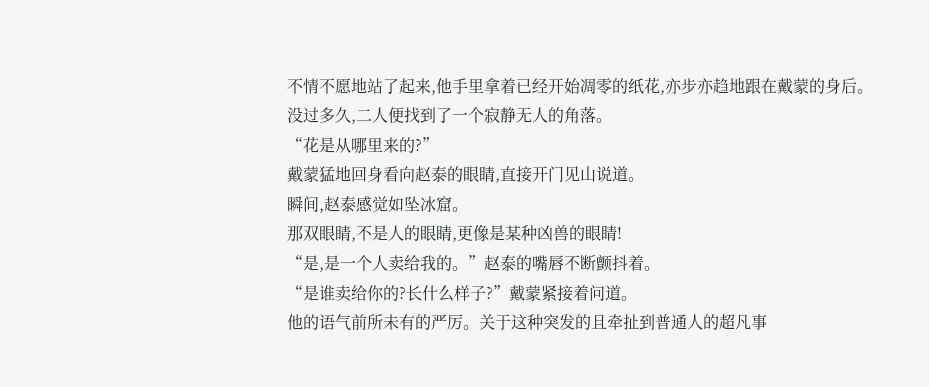不情不愿地站了起来,他手里拿着已经开始凋零的纸花,亦步亦趋地跟在戴蒙的身后。
没过多久,二人便找到了一个寂静无人的角落。
“花是从哪里来的?”
戴蒙猛地回身看向赵泰的眼睛,直接开门见山说道。
瞬间,赵泰感觉如坠冰窟。
那双眼睛,不是人的眼睛,更像是某种凶兽的眼睛!
“是,是一个人卖给我的。”赵泰的嘴唇不断颤抖着。
“是谁卖给你的?长什么样子?”戴蒙紧接着问道。
他的语气前所未有的严厉。关于这种突发的且牵扯到普通人的超凡事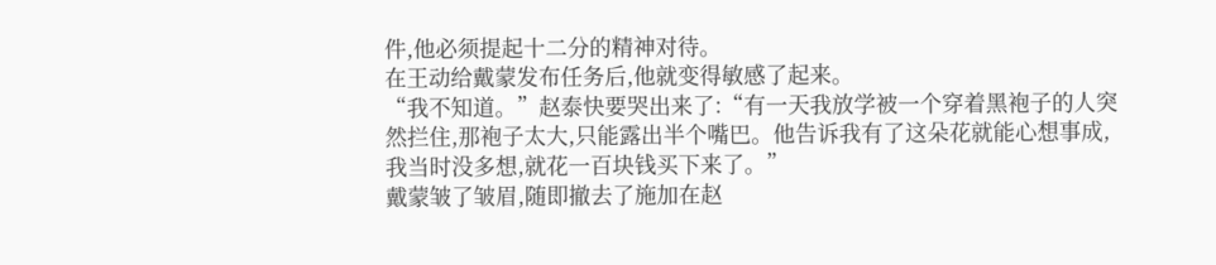件,他必须提起十二分的精神对待。
在王动给戴蒙发布任务后,他就变得敏感了起来。
“我不知道。”赵泰快要哭出来了:“有一天我放学被一个穿着黑袍子的人突然拦住,那袍子太大,只能露出半个嘴巴。他告诉我有了这朵花就能心想事成,我当时没多想,就花一百块钱买下来了。”
戴蒙皱了皱眉,随即撤去了施加在赵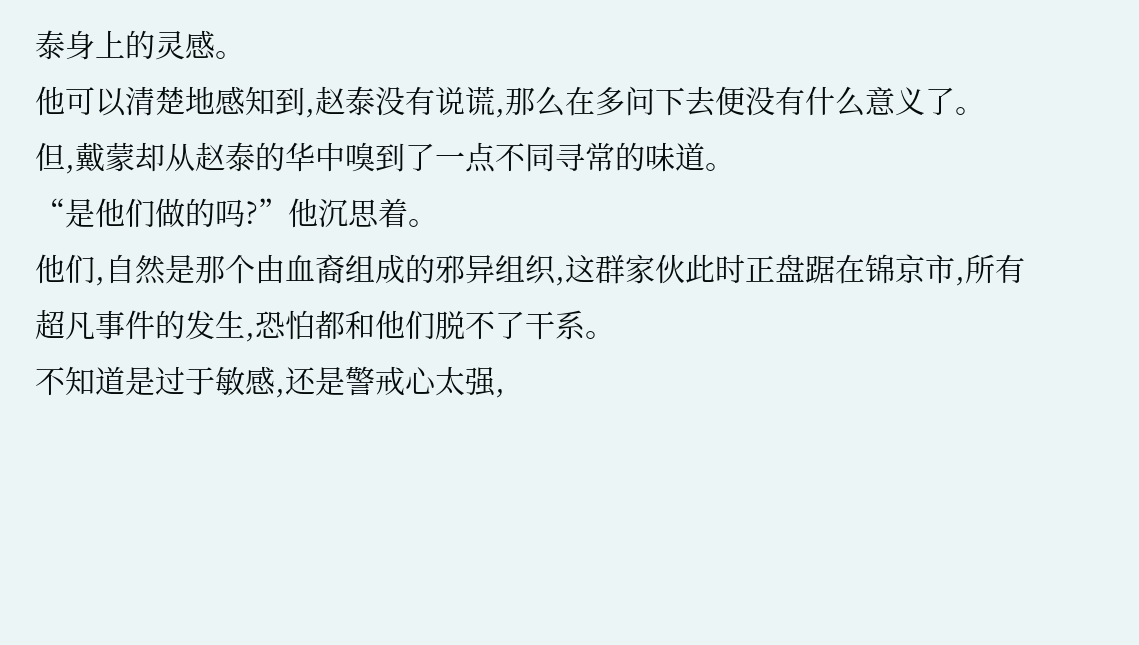泰身上的灵感。
他可以清楚地感知到,赵泰没有说谎,那么在多问下去便没有什么意义了。
但,戴蒙却从赵泰的华中嗅到了一点不同寻常的味道。
“是他们做的吗?”他沉思着。
他们,自然是那个由血裔组成的邪异组织,这群家伙此时正盘踞在锦京市,所有超凡事件的发生,恐怕都和他们脱不了干系。
不知道是过于敏感,还是警戒心太强,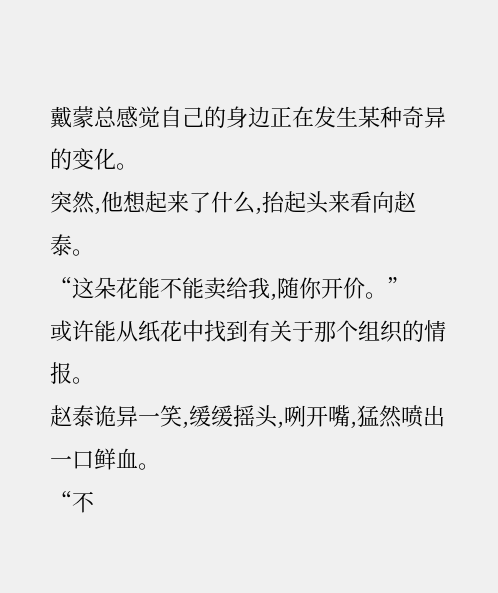戴蒙总感觉自己的身边正在发生某种奇异的变化。
突然,他想起来了什么,抬起头来看向赵泰。
“这朵花能不能卖给我,随你开价。”
或许能从纸花中找到有关于那个组织的情报。
赵泰诡异一笑,缓缓摇头,咧开嘴,猛然喷出一口鲜血。
“不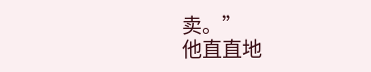卖。”
他直直地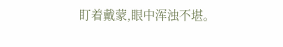盯着戴蒙,眼中浑浊不堪。